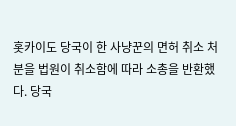홋카이도 당국이 한 사냥꾼의 면허 취소 처분을 법원이 취소함에 따라 소총을 반환했다. 당국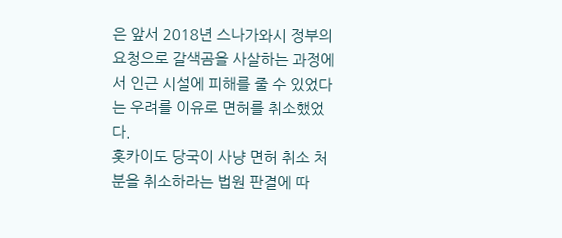은 앞서 2018년 스나가와시 정부의 요청으로 갈색곰을 사살하는 과정에서 인근 시설에 피해를 줄 수 있었다는 우려를 이유로 면허를 취소했었다.
홋카이도 당국이 사냥 면허 취소 처분을 취소하라는 법원 판결에 따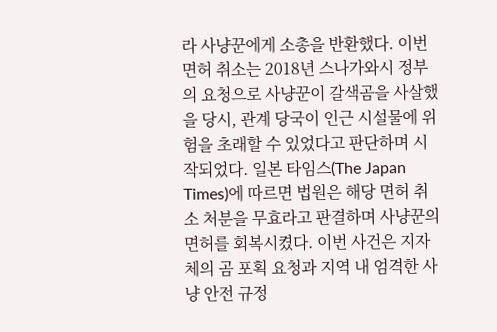라 사냥꾼에게 소총을 반환했다. 이번 면허 취소는 2018년 스나가와시 정부의 요청으로 사냥꾼이 갈색곰을 사살했을 당시, 관계 당국이 인근 시설물에 위험을 초래할 수 있었다고 판단하며 시작되었다. 일본 타임스(The Japan Times)에 따르면 법원은 해당 면허 취소 처분을 무효라고 판결하며 사냥꾼의 면허를 회복시켰다. 이번 사건은 지자체의 곰 포획 요청과 지역 내 엄격한 사냥 안전 규정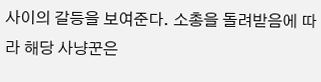사이의 갈등을 보여준다. 소총을 돌려받음에 따라 해당 사냥꾼은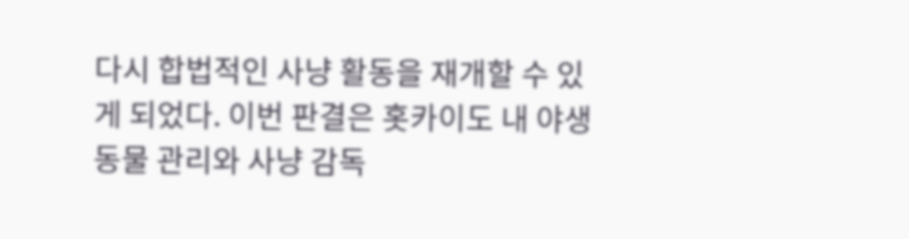다시 합법적인 사냥 활동을 재개할 수 있게 되었다. 이번 판결은 홋카이도 내 야생동물 관리와 사냥 감독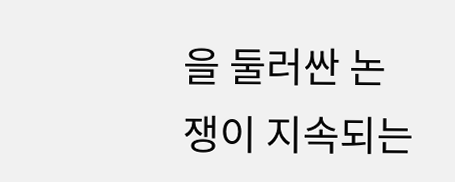을 둘러싼 논쟁이 지속되는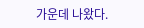가운데 나왔다.